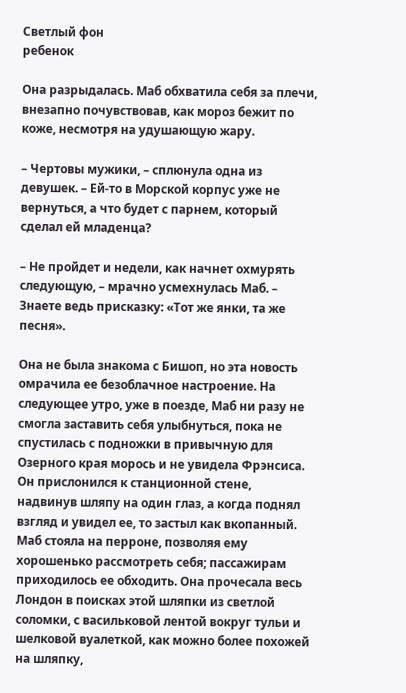Светлый фон
ребенок

Она разрыдалась. Маб обхватила себя за плечи, внезапно почувствовав, как мороз бежит по коже, несмотря на удушающую жару.

– Чертовы мужики, – сплюнула одна из девушек. – Ей-то в Морской корпус уже не вернуться, а что будет с парнем, который сделал ей младенца?

– Не пройдет и недели, как начнет охмурять следующую, – мрачно усмехнулась Маб. – Знаете ведь присказку: «Тот же янки, та же песня».

Она не была знакома с Бишоп, но эта новость омрачила ее безоблачное настроение. На следующее утро, уже в поезде, Маб ни разу не смогла заставить себя улыбнуться, пока не спустилась с подножки в привычную для Озерного края морось и не увидела Фрэнсиса. Он прислонился к станционной стене, надвинув шляпу на один глаз, а когда поднял взгляд и увидел ее, то застыл как вкопанный. Маб стояла на перроне, позволяя ему хорошенько рассмотреть себя; пассажирам приходилось ее обходить. Она прочесала весь Лондон в поисках этой шляпки из светлой соломки, с васильковой лентой вокруг тульи и шелковой вуалеткой, как можно более похожей на шляпку,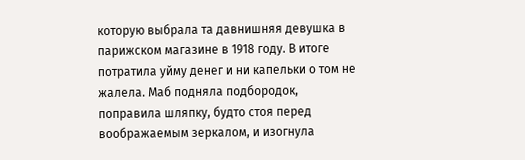которую выбрала та давнишняя девушка в парижском магазине в 1918 году. В итоге потратила уйму денег и ни капельки о том не жалела. Маб подняла подбородок, поправила шляпку, будто стоя перед воображаемым зеркалом, и изогнула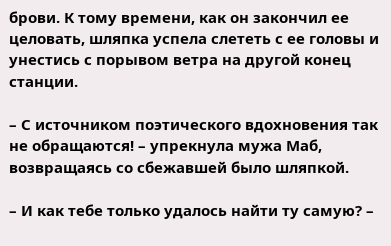брови. К тому времени, как он закончил ее целовать, шляпка успела слететь с ее головы и унестись с порывом ветра на другой конец станции.

– С источником поэтического вдохновения так не обращаются! – упрекнула мужа Маб, возвращаясь со сбежавшей было шляпкой.

– И как тебе только удалось найти ту самую? –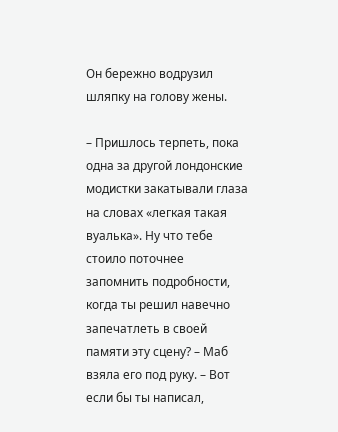Он бережно водрузил шляпку на голову жены.

– Пришлось терпеть, пока одна за другой лондонские модистки закатывали глаза на словах «легкая такая вуалька». Ну что тебе стоило поточнее запомнить подробности, когда ты решил навечно запечатлеть в своей памяти эту сцену? – Маб взяла его под руку. – Вот если бы ты написал,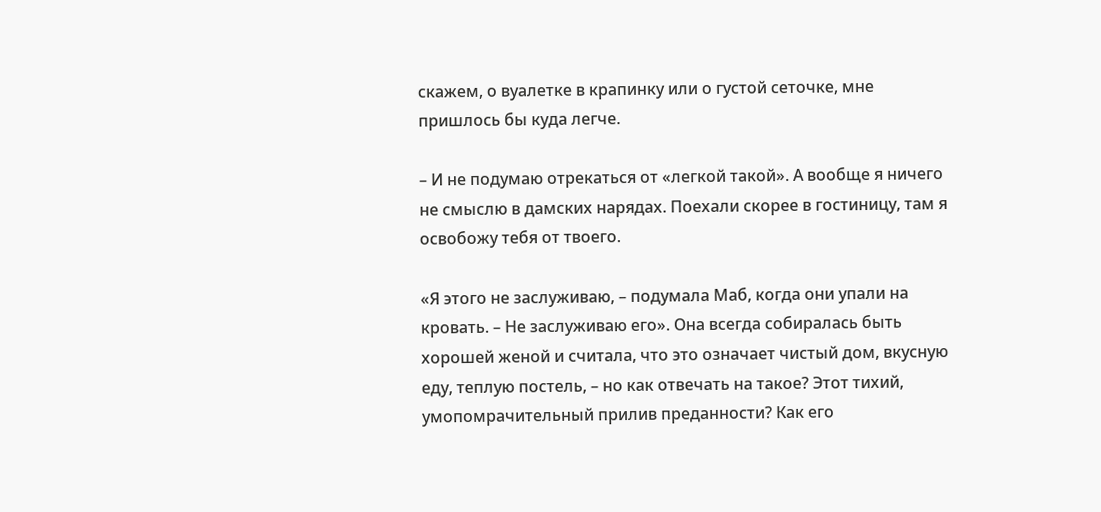скажем, о вуалетке в крапинку или о густой сеточке, мне пришлось бы куда легче.

– И не подумаю отрекаться от «легкой такой». А вообще я ничего не смыслю в дамских нарядах. Поехали скорее в гостиницу, там я освобожу тебя от твоего.

«Я этого не заслуживаю, – подумала Маб, когда они упали на кровать. – Не заслуживаю его». Она всегда собиралась быть хорошей женой и считала, что это означает чистый дом, вкусную еду, теплую постель, – но как отвечать на такое? Этот тихий, умопомрачительный прилив преданности? Как его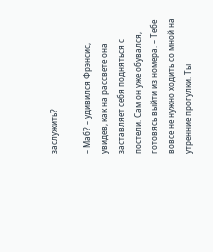заслужить?

– Маб? – удивился Фрэнсис, увидев, как на рассвете она заставляет себя подняться с постели. Сам он уже обувался, готовясь выйти из номера. – Тебе вовсе не нужно ходить со мной на утренние прогулки. Ты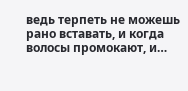ведь терпеть не можешь рано вставать, и когда волосы промокают, и…